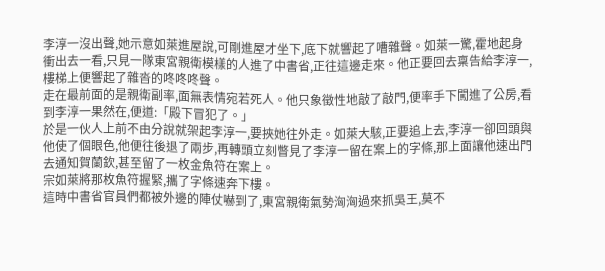李淳一沒出聲,她示意如萊進屋說,可剛進屋才坐下,底下就響起了嘈雜聲。如萊一驚,霍地起身衝出去一看,只見一隊東宮親衛模樣的人進了中書省,正往這邊走來。他正要回去稟告給李淳一,樓梯上便響起了雜沓的咚咚咚聲。
走在最前面的是親衛副率,面無表情宛若死人。他只象徵性地敲了敲門,便率手下闖進了公房,看到李淳一果然在,便道:「殿下冒犯了。」
於是一伙人上前不由分說就架起李淳一,要挾她往外走。如萊大駭,正要追上去,李淳一卻回頭與他使了個眼色,他便往後退了兩步,再轉頭立刻瞥見了李淳一留在案上的字條,那上面讓他速出門去通知賀蘭欽,甚至留了一枚金魚符在案上。
宗如萊將那枚魚符握緊,攜了字條速奔下樓。
這時中書省官員們都被外邊的陣仗嚇到了,東宮親衛氣勢洶洶過來抓吳王,莫不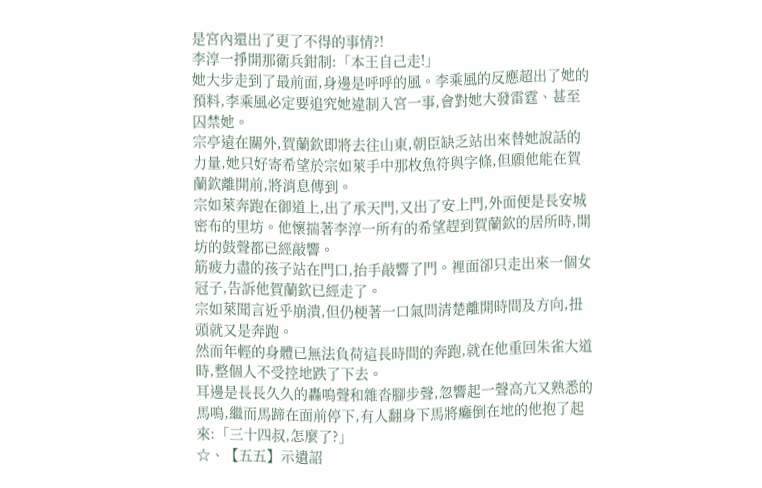是宮內還出了更了不得的事情?!
李淳一掙開那衛兵鉗制:「本王自己走!」
她大步走到了最前面,身邊是呼呼的風。李乘風的反應超出了她的預料,李乘風必定要追究她違制入宮一事,會對她大發雷霆、甚至囚禁她。
宗亭遠在關外,賀蘭欽即將去往山東,朝臣缺乏站出來替她說話的力量,她只好寄希望於宗如萊手中那枚魚符與字條,但願他能在賀蘭欽離開前,將消息傳到。
宗如萊奔跑在御道上,出了承天門,又出了安上門,外面便是長安城密布的里坊。他懷揣著李淳一所有的希望趕到賀蘭欽的居所時,開坊的鼓聲都已經敲響。
筋疲力盡的孩子站在門口,抬手敲響了門。裡面卻只走出來一個女冠子,告訴他賀蘭欽已經走了。
宗如萊聞言近乎崩潰,但仍梗著一口氣問清楚離開時間及方向,扭頭就又是奔跑。
然而年輕的身體已無法負荷這長時間的奔跑,就在他重回朱雀大道時,整個人不受控地跌了下去。
耳邊是長長久久的轟鳴聲和雜沓腳步聲,忽響起一聲高亢又熟悉的馬鳴,繼而馬蹄在面前停下,有人翻身下馬將癱倒在地的他抱了起來:「三十四叔,怎麼了?」
☆、【五五】示遺詔